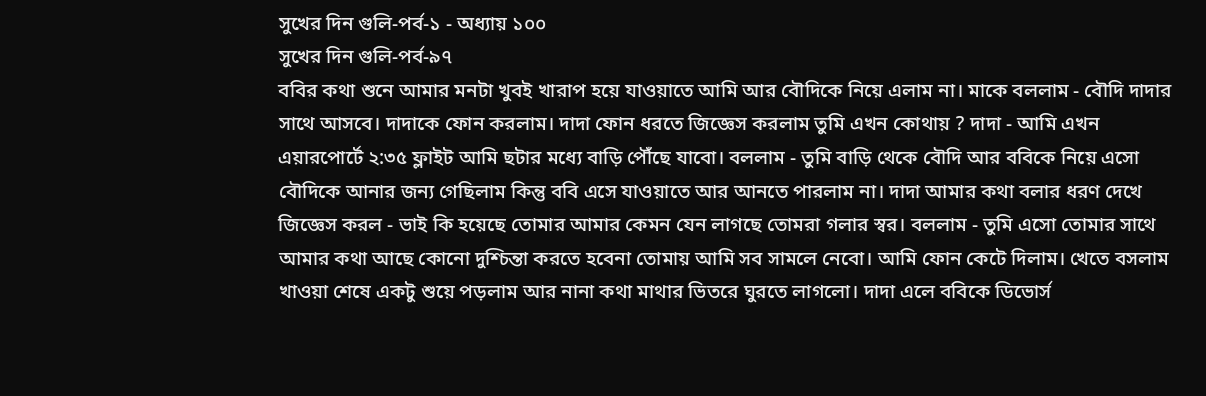সুখের দিন গুলি-পর্ব-১ - অধ্যায় ১০০
সুখের দিন গুলি-পর্ব-৯৭
ববির কথা শুনে আমার মনটা খুবই খারাপ হয়ে যাওয়াতে আমি আর বৌদিকে নিয়ে এলাম না। মাকে বললাম - বৌদি দাদার সাথে আসবে। দাদাকে ফোন করলাম। দাদা ফোন ধরতে জিজ্ঞেস করলাম তুমি এখন কোথায় ? দাদা - আমি এখন এয়ারপোর্টে ২:৩৫ ফ্লাইট আমি ছটার মধ্যে বাড়ি পৌঁছে যাবো। বললাম - তুমি বাড়ি থেকে বৌদি আর ববিকে নিয়ে এসো বৌদিকে আনার জন্য গেছিলাম কিন্তু ববি এসে যাওয়াতে আর আনতে পারলাম না। দাদা আমার কথা বলার ধরণ দেখে জিজ্ঞেস করল - ভাই কি হয়েছে তোমার আমার কেমন যেন লাগছে তোমরা গলার স্বর। বললাম - তুমি এসো তোমার সাথে আমার কথা আছে কোনো দুশ্চিন্তা করতে হবেনা তোমায় আমি সব সামলে নেবো। আমি ফোন কেটে দিলাম। খেতে বসলাম খাওয়া শেষে একটু শুয়ে পড়লাম আর নানা কথা মাথার ভিতরে ঘুরতে লাগলো। দাদা এলে ববিকে ডিভোর্স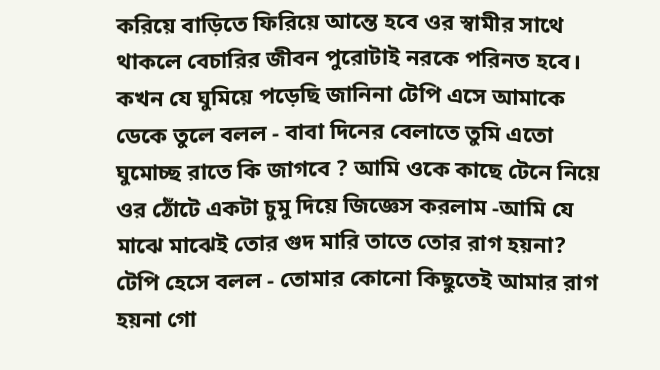করিয়ে বাড়িতে ফিরিয়ে আন্তে হবে ওর স্বামীর সাথে থাকলে বেচারির জীবন পুরোটাই নরকে পরিনত হবে। কখন যে ঘুমিয়ে পড়েছি জানিনা টেপি এসে আমাকে ডেকে তুলে বলল - বাবা দিনের বেলাতে তুমি এতো ঘুমোচ্ছ রাতে কি জাগবে ? আমি ওকে কাছে টেনে নিয়ে ওর ঠোঁটে একটা চুমু দিয়ে জিজ্ঞেস করলাম -আমি যে মাঝে মাঝেই তোর গুদ মারি তাতে তোর রাগ হয়না? টেপি হেসে বলল - তোমার কোনো কিছুতেই আমার রাগ হয়না গো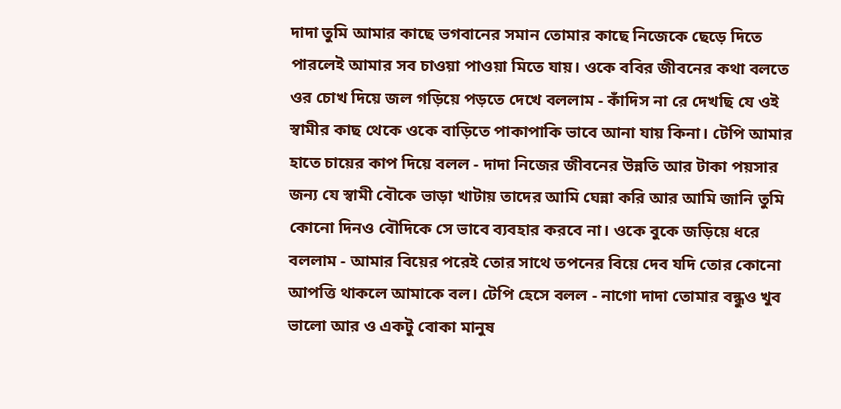দাদা তুমি আমার কাছে ভগবানের সমান তোমার কাছে নিজেকে ছেড়ে দিতে পারলেই আমার সব চাওয়া পাওয়া মিতে যায়। ওকে ববির জীবনের কথা বলতে ওর চোখ দিয়ে জল গড়িয়ে পড়তে দেখে বললাম - কাঁদিস না রে দেখছি যে ওই স্বামীর কাছ থেকে ওকে বাড়িতে পাকাপাকি ভাবে আনা যায় কিনা। টেপি আমার হাতে চায়ের কাপ দিয়ে বলল - দাদা নিজের জীবনের উন্নতি আর টাকা পয়সার জন্য যে স্বামী বৌকে ভাড়া খাটায় তাদের আমি ঘেন্না করি আর আমি জানি তুমি কোনো দিনও বৌদিকে সে ভাবে ব্যবহার করবে না। ওকে বুকে জড়িয়ে ধরে বললাম - আমার বিয়ের পরেই তোর সাথে তপনের বিয়ে দেব যদি তোর কোনো আপত্তি থাকলে আমাকে বল। টেপি হেসে বলল - নাগো দাদা তোমার বন্ধুও খুব ভালো আর ও একটু বোকা মানুষ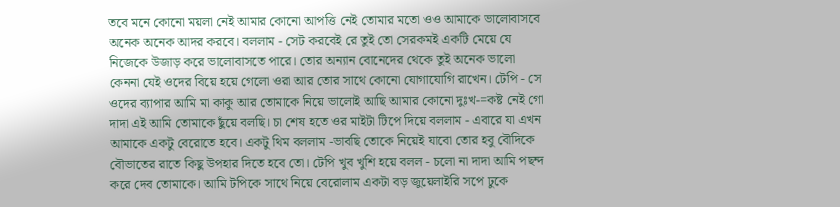তবে মনে কোনো ময়লা নেই আমার কোনো আপত্তি নেই তোমার মতো ওও আমাকে ভালোবাসবে অনেক অনেক আদর করবে। বললাম - সেট করবেই রে তুই তো সেরকমই একটি মেয়ে যে নিজেকে উজাড় করে ভালোবাসতে পারে। তোর অন্যান বোনেদের থেকে তুই অনেক ভালো কেননা যেই ওদের বিয়ে হয়ে গেলো ওরা আর তোর সাথে কোনো যোগাযোগি রাখেন। টেপি - সে ওদের ব্যাপার আমি মা কাকু আর তোমাকে নিয়ে ভালোই আছি আমার কোনো দুঃখ-=কষ্ট নেই গো দাদা এই আমি তোমাকে ছুঁয়ে বলছি। চা শেষ হতে ওর মাইটা টিপে দিয়ে বললাম - এবারে যা এখন আমাকে একটু বেরোতে হবে। একটু থিম বললাম -ভাবছি তোকে নিয়েই যাবো তোর হবু বৌদিকে বৌভাতের রাতে কিছু উপহার দিতে হবে তো। টেপি খুব খুশি হয়ে বলল - চলো না দাদা আমি পছন্দ করে দেব তোমাকে। আমি টপিকে সাথে নিয়ে বেরোলাম একটা বড় জুয়েলাইরি সপে ঢুকে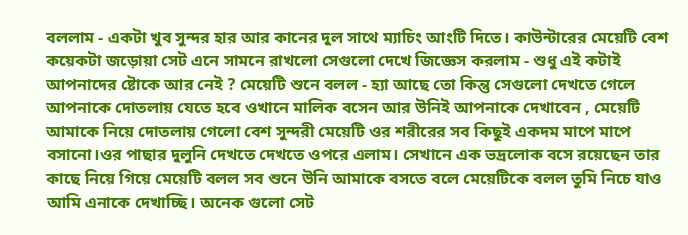বললাম - একটা খুব সুন্দর হার আর কানের দুল সাথে ম্যাচিং আংটি দিতে। কাউন্টারের মেয়েটি বেশ কয়েকটা জড়োয়া সেট এনে সামনে রাখলো সেগুলো দেখে জিজ্ঞেস করলাম - শুধু এই কটাই আপনাদের ষ্টোকে আর নেই ? মেয়েটি শুনে বলল - হ্যা আছে তো কিন্তু সেগুলো দেখতে গেলে আপনাকে দোতলায় যেতে হবে ওখানে মালিক বসেন আর উনিই আপনাকে দেখাবেন , মেয়েটি আমাকে নিয়ে দোতলায় গেলো বেশ সুন্দরী মেয়েটি ওর শরীরের সব কিছুই একদম মাপে মাপে বসানো।ওর পাছার দুলুনি দেখতে দেখতে ওপরে এলাম। সেখানে এক ভদ্রলোক বসে রয়েছেন তার কাছে নিয়ে গিয়ে মেয়েটি বলল সব শুনে উনি আমাকে বসতে বলে মেয়েটিকে বলল তুমি নিচে যাও আমি এনাকে দেখাচ্ছি। অনেক গুলো সেট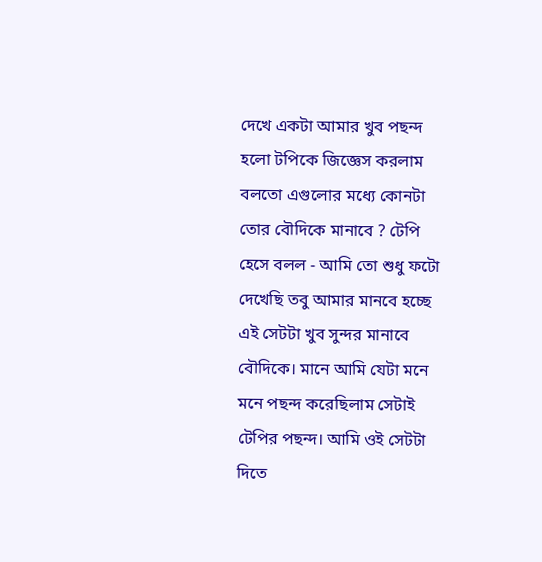দেখে একটা আমার খুব পছন্দ হলো টপিকে জিজ্ঞেস করলাম বলতো এগুলোর মধ্যে কোনটা তোর বৌদিকে মানাবে ? টেপি হেসে বলল - আমি তো শুধু ফটো দেখেছি তবু আমার মানবে হচ্ছে এই সেটটা খুব সুন্দর মানাবে বৌদিকে। মানে আমি যেটা মনে মনে পছন্দ করেছিলাম সেটাই টেপির পছন্দ। আমি ওই সেটটা দিতে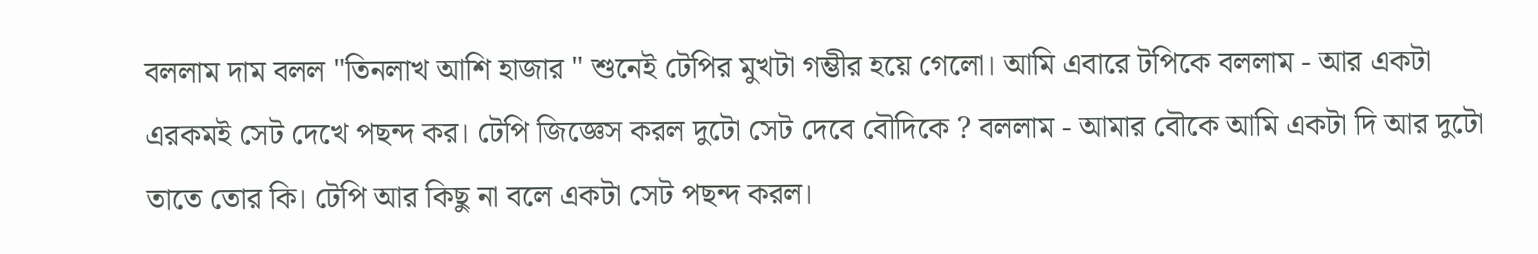বললাম দাম বলল "তিনলাখ আশি হাজার " শুনেই টেপির মুখটা গম্ভীর হয়ে গেলো। আমি এবারে টপিকে বললাম - আর একটা এরকমই সেট দেখে পছন্দ কর। টেপি জিজ্ঞেস করল দুটো সেট দেবে বৌদিকে ? বললাম - আমার বৌকে আমি একটা দি আর দুটো তাতে তোর কি। টেপি আর কিছু না বলে একটা সেট পছন্দ করল।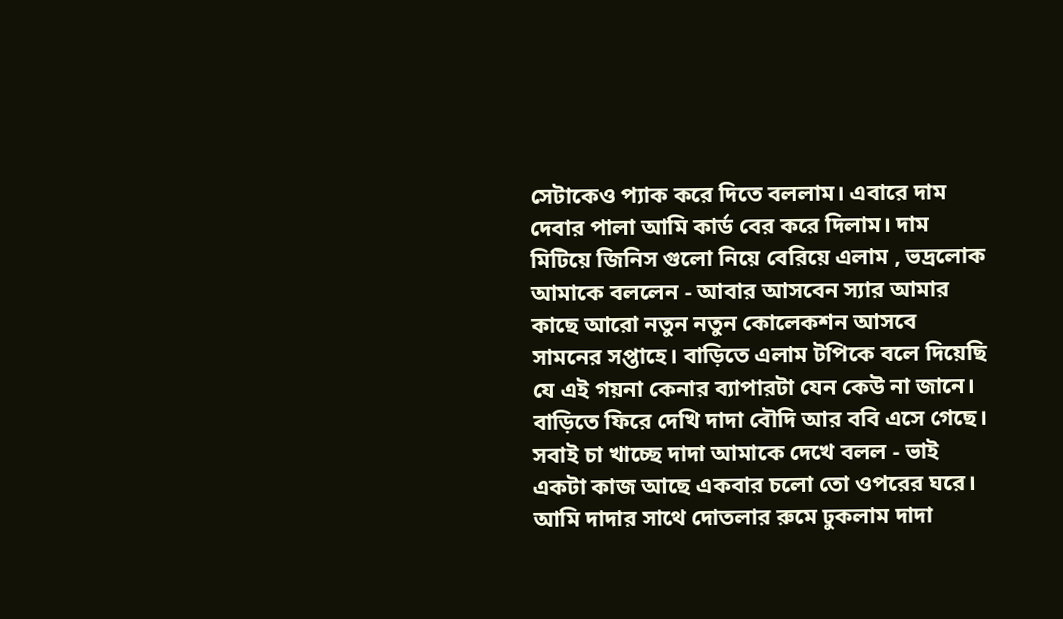সেটাকেও প্যাক করে দিতে বললাম। এবারে দাম দেবার পালা আমি কার্ড বের করে দিলাম। দাম মিটিয়ে জিনিস গুলো নিয়ে বেরিয়ে এলাম , ভদ্রলোক আমাকে বললেন - আবার আসবেন স্যার আমার কাছে আরো নতুন নতুন কোলেকশন আসবে সামনের সপ্তাহে। বাড়িতে এলাম টপিকে বলে দিয়েছি যে এই গয়না কেনার ব্যাপারটা যেন কেউ না জানে। বাড়িতে ফিরে দেখি দাদা বৌদি আর ববি এসে গেছে। সবাই চা খাচ্ছে দাদা আমাকে দেখে বলল - ভাই একটা কাজ আছে একবার চলো তো ওপরের ঘরে। আমি দাদার সাথে দোতলার রুমে ঢুকলাম দাদা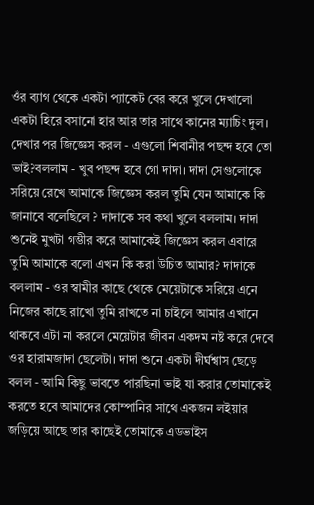ওঁর ব্যাগ থেকে একটা প্যাকেট বের করে খুলে দেখালো একটা হিরে বসানো হার আর তার সাথে কানের ম্যাচিং দুল। দেখার পর জিজ্ঞেস করল - এগুলো শিবানীর পছন্দ হবে তো ভাই?বললাম - খুব পছন্দ হবে গো দাদা। দাদা সেগুলোকে সরিয়ে রেখে আমাকে জিজ্ঞেস করল তুমি যেন আমাকে কি জানাবে বলেছিলে ? দাদাকে সব কথা খুলে বললাম। দাদা শুনেই মুখটা গম্ভীর করে আমাকেই জিজ্ঞেস করল এবারে তুমি আমাকে বলো এখন কি করা উচিত আমার? দাদাকে বললাম - ওর স্বামীর কাছে থেকে মেয়েটাকে সরিয়ে এনে নিজের কাছে রাখো তুমি রাখতে না চাইলে আমার এখানে থাকবে এটা না করলে মেয়েটার জীবন একদম নষ্ট করে দেবে ওর হারামজাদা ছেলেটা। দাদা শুনে একটা দীর্ঘশ্বাস ছেড়ে বলল - আমি কিছু ভাবতে পারছিনা ভাই যা করার তোমাকেই করতে হবে আমাদের কোম্পানির সাথে একজন লইয়ার জড়িয়ে আছে তার কাছেই তোমাকে এডভাইস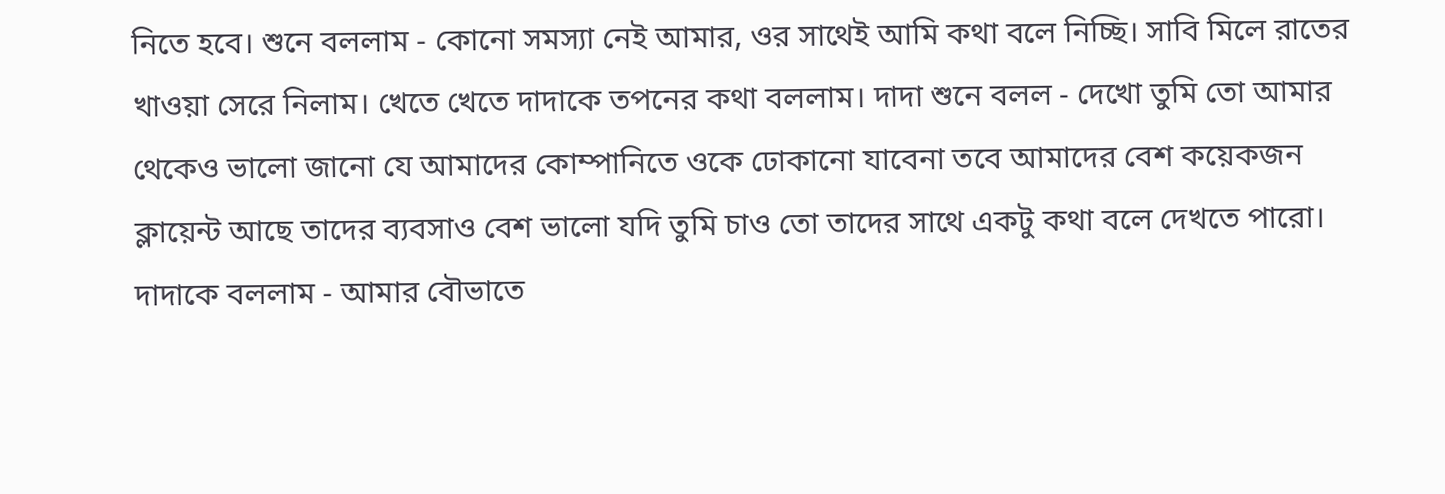নিতে হবে। শুনে বললাম - কোনো সমস্যা নেই আমার, ওর সাথেই আমি কথা বলে নিচ্ছি। সাবি মিলে রাতের খাওয়া সেরে নিলাম। খেতে খেতে দাদাকে তপনের কথা বললাম। দাদা শুনে বলল - দেখো তুমি তো আমার থেকেও ভালো জানো যে আমাদের কোম্পানিতে ওকে ঢোকানো যাবেনা তবে আমাদের বেশ কয়েকজন ক্লায়েন্ট আছে তাদের ব্যবসাও বেশ ভালো যদি তুমি চাও তো তাদের সাথে একটু কথা বলে দেখতে পারো। দাদাকে বললাম - আমার বৌভাতে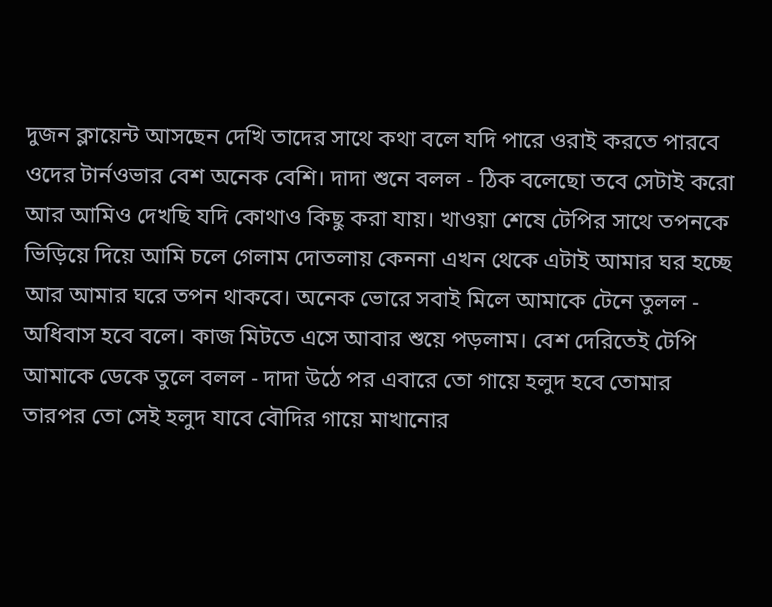দুজন ক্লায়েন্ট আসছেন দেখি তাদের সাথে কথা বলে যদি পারে ওরাই করতে পারবে ওদের টার্নওভার বেশ অনেক বেশি। দাদা শুনে বলল - ঠিক বলেছো তবে সেটাই করো আর আমিও দেখছি যদি কোথাও কিছু করা যায়। খাওয়া শেষে টেপির সাথে তপনকে ভিড়িয়ে দিয়ে আমি চলে গেলাম দোতলায় কেননা এখন থেকে এটাই আমার ঘর হচ্ছে আর আমার ঘরে তপন থাকবে। অনেক ভোরে সবাই মিলে আমাকে টেনে তুলল - অধিবাস হবে বলে। কাজ মিটতে এসে আবার শুয়ে পড়লাম। বেশ দেরিতেই টেপি আমাকে ডেকে তুলে বলল - দাদা উঠে পর এবারে তো গায়ে হলুদ হবে তোমার তারপর তো সেই হলুদ যাবে বৌদির গায়ে মাখানোর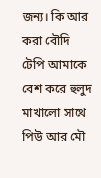জন্য। কি আর করা বৌদি টেপি আমাকে বেশ করে হুলুদ মাখালো সাথে পিউ আর মৌ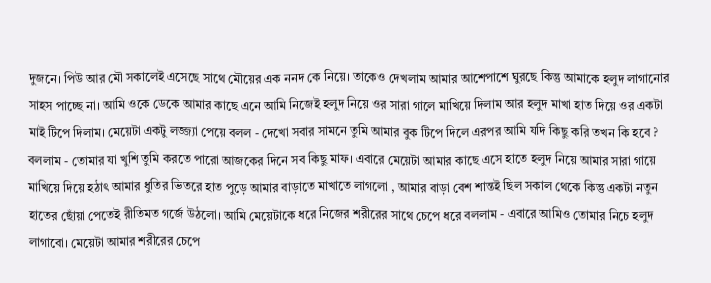দুজনে। পিউ আর মৌ সকালেই এসেছে সাথে মৌয়ের এক ননদ কে নিয়ে। তাকেও দেখলাম আমার আশেপাশে ঘুরছে কিন্তু আমাকে হলুদ লাগানোর সাহস পাচ্ছে না। আমি ওকে ডেকে আমার কাছে এনে আমি নিজেই হলুদ নিয়ে ওর সারা গালে মাখিয়ে দিলাম আর হলুদ মাখা হাত দিয়ে ওর একটা মাই টিপে দিলাম। মেয়েটা একটু লজ্জ্যা পেয়ে বলল - দেখো সবার সামনে তুমি আমার বুক টিপে দিলে এরপর আমি যদি কিছু করি তখন কি হবে ? বললাম - তোমার যা খুশি তুমি করতে পারো আজকের দিনে সব কিছু মাফ। এবারে মেয়েটা আমার কাছে এসে হাতে হলুদ নিয়ে আমার সারা গায়ে মাখিয়ে দিয়ে হঠাৎ আমার ধুতির ভিতরে হাত পুড়ে আমার বাড়াতে মাখাতে লাগলো , আমার বাড়া বেশ শান্তই ছিল সকাল থেকে কিন্তু একটা নতুন হাতের ছোঁয়া পেতেই রীতিমত গর্জে উঠলো। আমি মেয়েটাকে ধরে নিজের শরীরের সাথে চেপে ধরে বললাম - এবারে আমিও তোমার নিচে হলুদ লাগাবো। মেয়েটা আমার শরীরের চেপে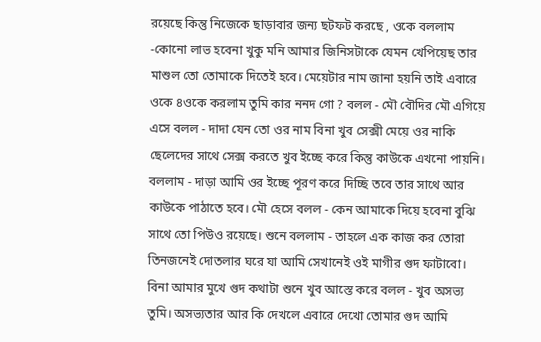রয়েছে কিন্তু নিজেকে ছাড়াবার জন্য ছটফট করছে , ওকে বললাম -কোনো লাভ হবেনা খুকু মনি আমার জিনিসটাকে যেমন খেপিয়েছ তার মাশুল তো তোমাকে দিতেই হবে। মেয়েটার নাম জানা হয়নি তাই এবারে ওকে ৪ওকে করলাম তুমি কার ননদ গো ? বলল - মৌ বৌদির মৌ এগিয়ে এসে বলল - দাদা যেন তো ওর নাম বিনা খুব সেক্সী মেয়ে ওর নাকি ছেলেদের সাথে সেক্স করতে খুব ইচ্ছে করে কিন্তু কাউকে এখনো পায়নি। বললাম - দাড়া আমি ওর ইচ্ছে পূরণ করে দিচ্ছি তবে তার সাথে আর কাউকে পাঠাতে হবে। মৌ হেসে বলল - কেন আমাকে দিয়ে হবেনা বুঝি সাথে তো পিউও রয়েছে। শুনে বললাম - তাহলে এক কাজ কর তোরা তিনজনেই দোতলার ঘরে যা আমি সেখানেই ওই মাগীর গুদ ফাটাবো। বিনা আমার মুখে গুদ কথাটা শুনে খুব আস্তে করে বলল - খুব অসভ্য তুমি। অসভ্যতার আর কি দেখলে এবারে দেখো তোমার গুদ আমি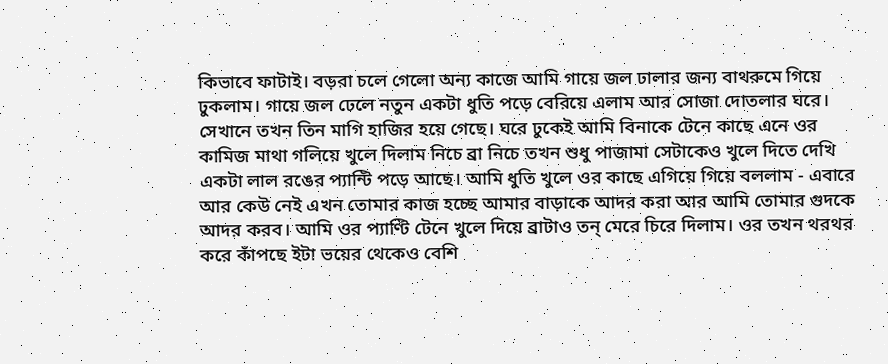কিভাবে ফাটাই। বড়রা চলে গেলো অন্য কাজে আমি গায়ে জল ঢালার জন্য বাথরুমে গিয়ে ঢুকলাম। গায়ে জল ঢেলে নতুন একটা ধুতি পড়ে বেরিয়ে এলাম আর সোজা দোতলার ঘরে। সেখানে তখন তিন মাগি হাজির হয়ে গেছে। ঘরে ঢুকেই আমি বিনাকে টেনে কাছে এনে ওর কামিজ মাথা গলিয়ে খুলে দিলাম নিচে ব্রা নিচে তখন শুধু পাজামা সেটাকেও খুলে দিতে দেখি একটা লাল রঙের প্যান্টি পড়ে আছে। আমি ধুতি খুলে ওর কাছে এগিয়ে গিয়ে বললাম - এবারে আর কেউ নেই এখন তোমার কাজ হচ্ছে আমার বাড়াকে আদর করা আর আমি তোমার গুদকে আদর করব। আমি ওর প্যাণ্টি টেনে খুলে দিয়ে ব্রাটাও তন্ মেরে চিরে দিলাম। ওর তখন থরথর করে কাঁপছে ইটা ভয়ের থেকেও বেশি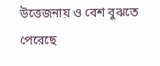উত্তেজনায় ও বেশ বুঝতে পেরেছে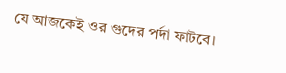যে আজকেই ওর গুদের পর্দা ফাটবে।